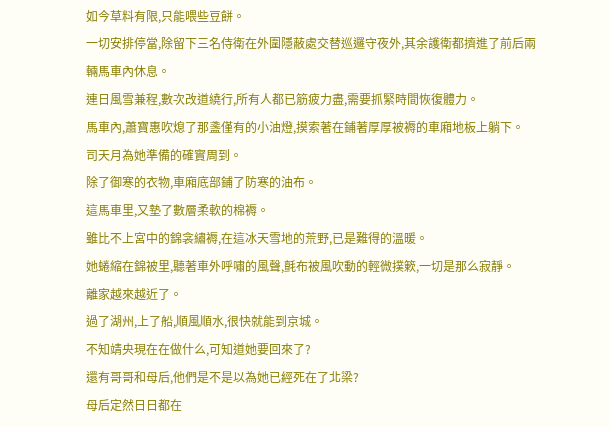如今草料有限,只能喂些豆餅。
一切安排停當,除留下三名侍衛在外圍隱蔽處交替巡邏守夜外,其余護衛都擠進了前后兩輛馬車內休息。
連日風雪兼程,數次改道繞行,所有人都已筋疲力盡,需要抓緊時間恢復體力。
馬車內,蕭寶惠吹熄了那盞僅有的小油燈,摸索著在鋪著厚厚被褥的車廂地板上躺下。
司天月為她準備的確實周到。
除了御寒的衣物,車廂底部鋪了防寒的油布。
這馬車里,又墊了數層柔軟的棉褥。
雖比不上宮中的錦衾繡褥,在這冰天雪地的荒野,已是難得的溫暖。
她蜷縮在錦被里,聽著車外呼嘯的風聲,氈布被風吹動的輕微撲簌,一切是那么寂靜。
離家越來越近了。
過了湖州,上了船,順風順水,很快就能到京城。
不知靖央現在在做什么,可知道她要回來了?
還有哥哥和母后,他們是不是以為她已經死在了北梁?
母后定然日日都在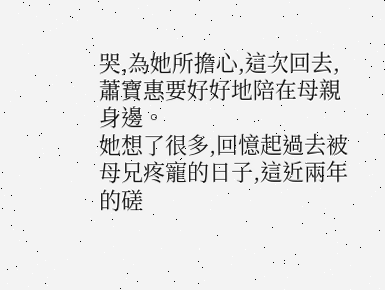哭,為她所擔心,這次回去,蕭寶惠要好好地陪在母親身邊。
她想了很多,回憶起過去被母兄疼寵的日子,這近兩年的磋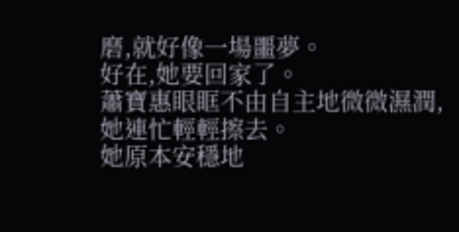磨,就好像一場噩夢。
好在,她要回家了。
蕭寶惠眼眶不由自主地微微濕潤,她連忙輕輕擦去。
她原本安穩地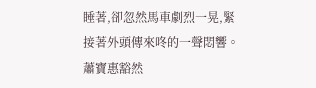睡著,卻忽然馬車劇烈一晃,緊接著外頭傳來咚的一聲悶響。
蕭寶惠豁然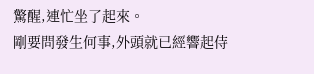驚醒,連忙坐了起來。
剛要問發生何事,外頭就已經響起侍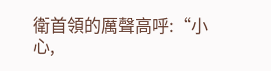衛首領的厲聲高呼:“小心,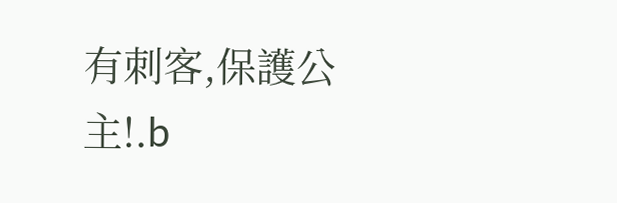有刺客,保護公主!.b